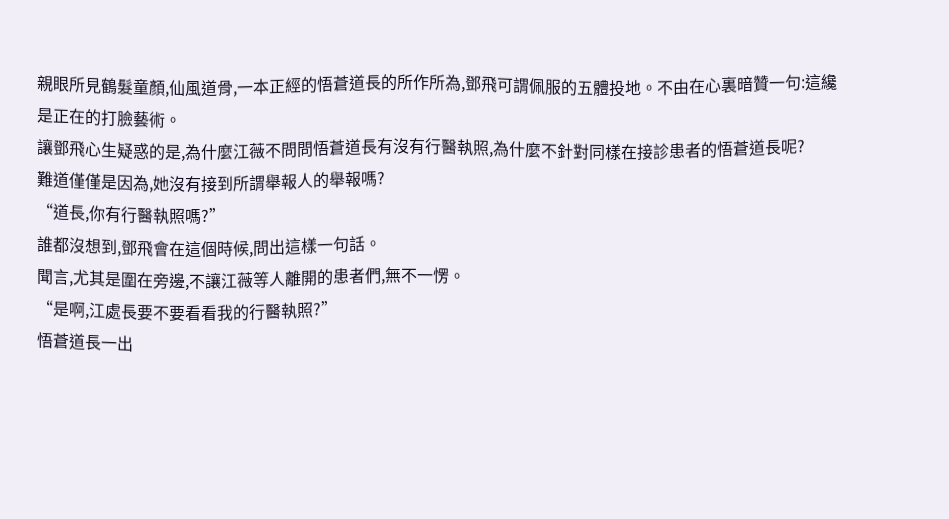親眼所見鶴髮童顏,仙風道骨,一本正經的悟蒼道長的所作所為,鄧飛可謂佩服的五體投地。不由在心裏暗贊一句:這纔是正在的打臉藝術。
讓鄧飛心生疑惑的是,為什麼江薇不問問悟蒼道長有沒有行醫執照,為什麼不針對同樣在接診患者的悟蒼道長呢?
難道僅僅是因為,她沒有接到所謂舉報人的舉報嗎?
“道長,你有行醫執照嗎?”
誰都沒想到,鄧飛會在這個時候,問出這樣一句話。
聞言,尤其是圍在旁邊,不讓江薇等人離開的患者們,無不一愣。
“是啊,江處長要不要看看我的行醫執照?”
悟蒼道長一出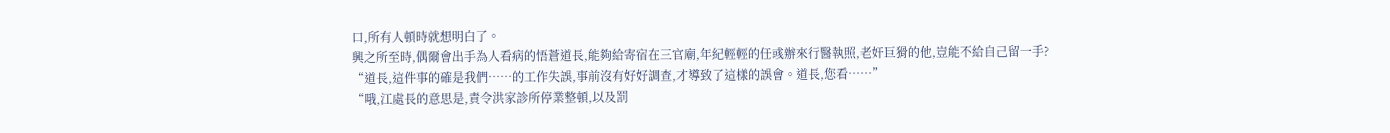口,所有人頓時就想明白了。
興之所至時,偶爾會出手為人看病的悟蒼道長,能夠給寄宿在三官廟,年紀輕輕的任彧辦來行醫執照,老奸巨猾的他,豈能不給自己留一手?
“道長,這件事的確是我們……的工作失誤,事前沒有好好調查,才導致了這樣的誤會。道長,您看……”
“哦,江處長的意思是,責令洪家診所停業整頓,以及罰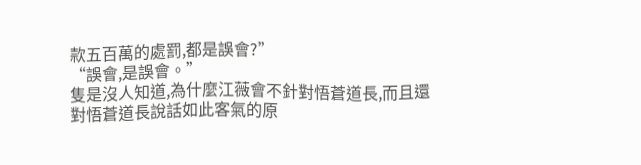款五百萬的處罰,都是誤會?”
“誤會,是誤會。”
隻是沒人知道,為什麼江薇會不針對悟蒼道長,而且還對悟蒼道長說話如此客氣的原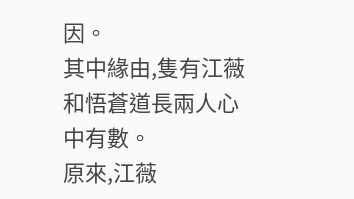因。
其中緣由,隻有江薇和悟蒼道長兩人心中有數。
原來,江薇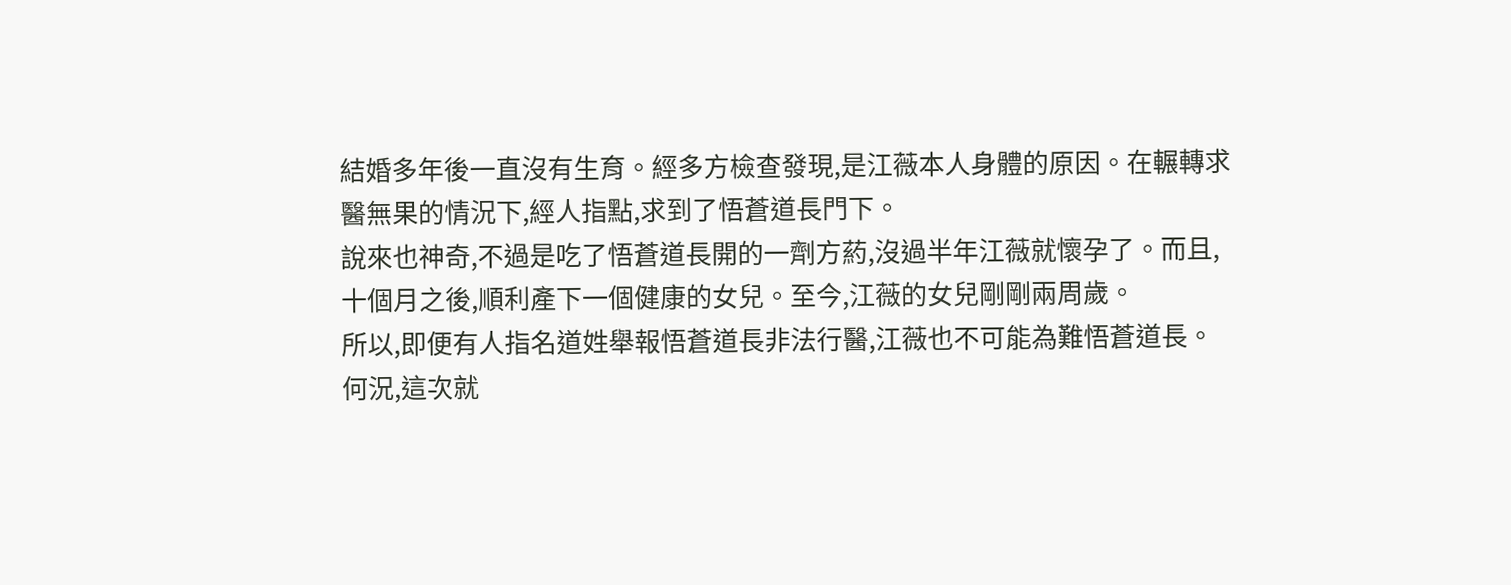結婚多年後一直沒有生育。經多方檢查發現,是江薇本人身體的原因。在輾轉求醫無果的情況下,經人指點,求到了悟蒼道長門下。
說來也神奇,不過是吃了悟蒼道長開的一劑方葯,沒過半年江薇就懷孕了。而且,十個月之後,順利產下一個健康的女兒。至今,江薇的女兒剛剛兩周歲。
所以,即便有人指名道姓舉報悟蒼道長非法行醫,江薇也不可能為難悟蒼道長。何況,這次就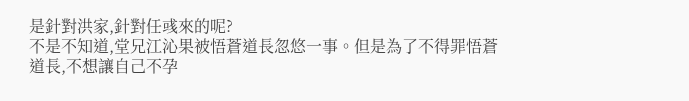是針對洪家,針對任彧來的呢?
不是不知道,堂兄江沁果被悟蒼道長忽悠一事。但是為了不得罪悟蒼道長,不想讓自己不孕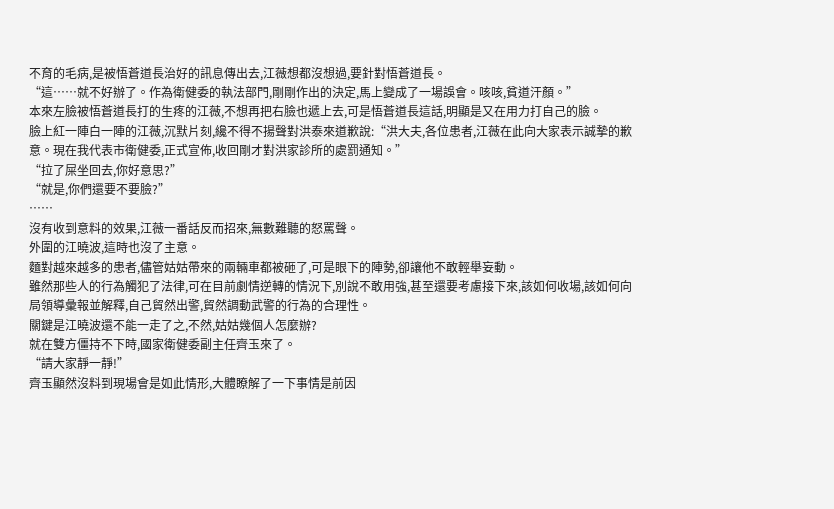不育的毛病,是被悟蒼道長治好的訊息傳出去,江薇想都沒想過,要針對悟蒼道長。
“這……就不好辦了。作為衛健委的執法部門,剛剛作出的決定,馬上變成了一場誤會。咳咳,貧道汗顏。”
本來左臉被悟蒼道長打的生疼的江薇,不想再把右臉也遞上去,可是悟蒼道長這話,明顯是又在用力打自己的臉。
臉上紅一陣白一陣的江薇,沉默片刻,纔不得不揚聲對洪泰來道歉說:“洪大夫,各位患者,江薇在此向大家表示誠摯的歉意。現在我代表市衛健委,正式宣佈,收回剛才對洪家診所的處罰通知。”
“拉了屎坐回去,你好意思?”
“就是,你們還要不要臉?”
……
沒有收到意料的效果,江薇一番話反而招來,無數難聽的怒罵聲。
外圍的江曉波,這時也沒了主意。
麵對越來越多的患者,儘管姑姑帶來的兩輛車都被砸了,可是眼下的陣勢,卻讓他不敢輕舉妄動。
雖然那些人的行為觸犯了法律,可在目前劇情逆轉的情況下,別說不敢用強,甚至還要考慮接下來,該如何收場,該如何向局領導彙報並解釋,自己貿然出警,貿然調動武警的行為的合理性。
關鍵是江曉波還不能一走了之,不然,姑姑幾個人怎麼辦?
就在雙方僵持不下時,國家衛健委副主任齊玉來了。
“請大家靜一靜!”
齊玉顯然沒料到現場會是如此情形,大體瞭解了一下事情是前因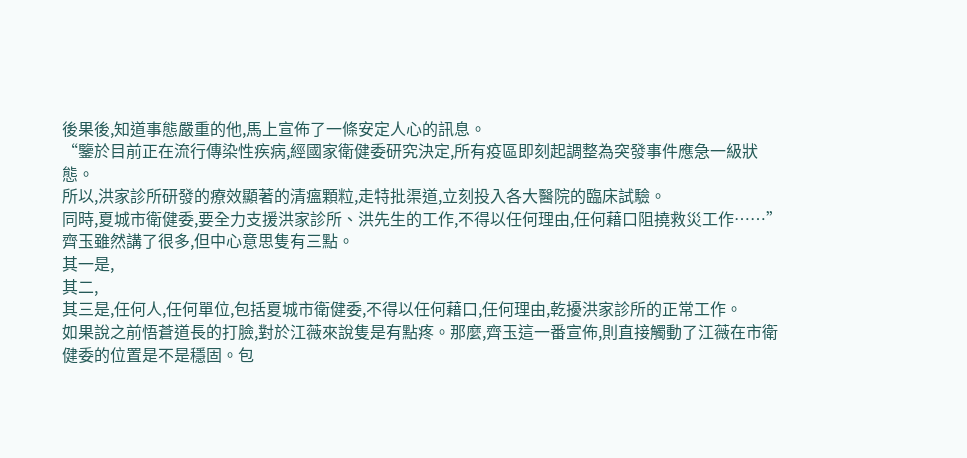後果後,知道事態嚴重的他,馬上宣佈了一條安定人心的訊息。
“鑒於目前正在流行傳染性疾病,經國家衛健委研究決定,所有疫區即刻起調整為突發事件應急一級狀態。
所以,洪家診所研發的療效顯著的清瘟顆粒,走特批渠道,立刻投入各大醫院的臨床試驗。
同時,夏城市衛健委,要全力支援洪家診所、洪先生的工作,不得以任何理由,任何藉口阻撓救災工作……”
齊玉雖然講了很多,但中心意思隻有三點。
其一是,
其二,
其三是,任何人,任何單位,包括夏城市衛健委,不得以任何藉口,任何理由,乾擾洪家診所的正常工作。
如果說之前悟蒼道長的打臉,對於江薇來說隻是有點疼。那麼,齊玉這一番宣佈,則直接觸動了江薇在市衛健委的位置是不是穩固。包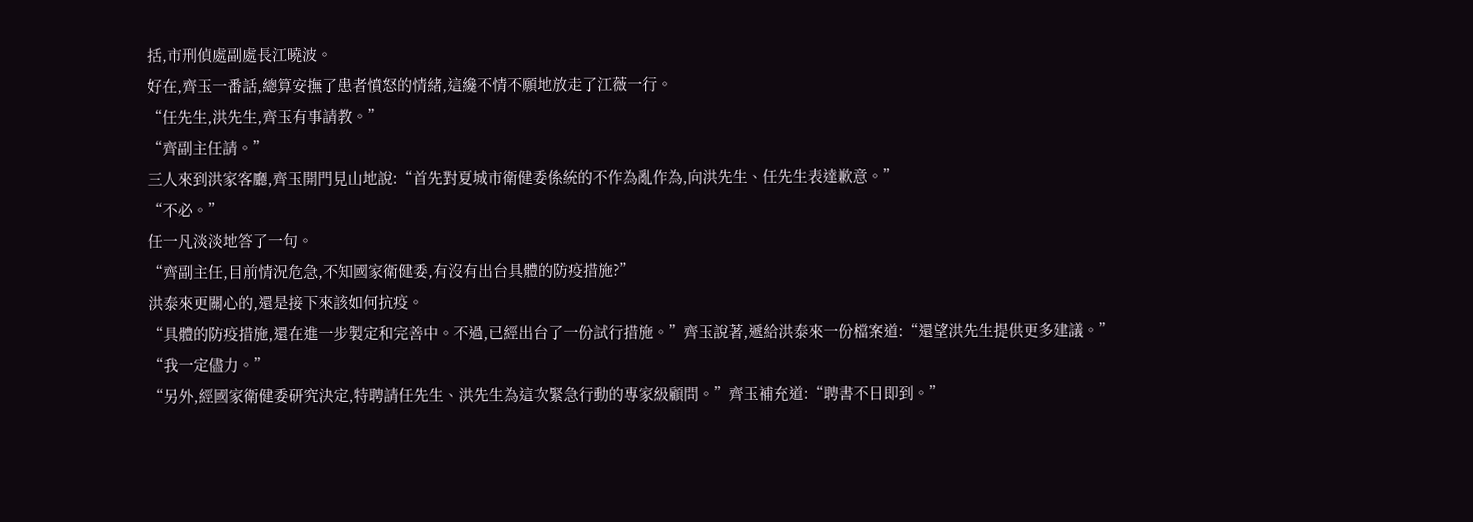括,市刑偵處副處長江曉波。
好在,齊玉一番話,總算安撫了患者憤怒的情緒,這纔不情不願地放走了江薇一行。
“任先生,洪先生,齊玉有事請教。”
“齊副主任請。”
三人來到洪家客廳,齊玉開門見山地說:“首先對夏城市衛健委係統的不作為亂作為,向洪先生、任先生表達歉意。”
“不必。”
任一凡淡淡地答了一句。
“齊副主任,目前情況危急,不知國家衛健委,有沒有出台具體的防疫措施?”
洪泰來更關心的,還是接下來該如何抗疫。
“具體的防疫措施,還在進一步製定和完善中。不過,已經出台了一份試行措施。”齊玉說著,遞給洪泰來一份檔案道:“還望洪先生提供更多建議。”
“我一定儘力。”
“另外,經國家衛健委研究決定,特聘請任先生、洪先生為這次緊急行動的專家級顧問。”齊玉補充道:“聘書不日即到。”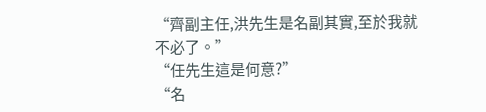“齊副主任,洪先生是名副其實,至於我就不必了。”
“任先生這是何意?”
“名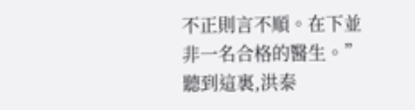不正則言不順。在下並非一名合格的醫生。”
聽到這裏,洪泰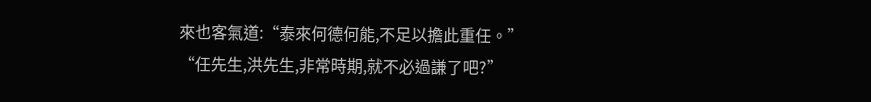來也客氣道:“泰來何德何能,不足以擔此重任。”
“任先生,洪先生,非常時期,就不必過謙了吧?”